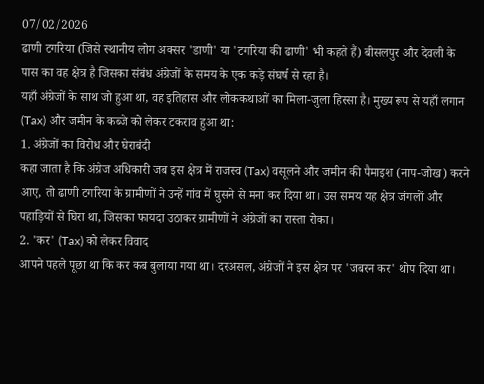07/02/2026
ढाणी टगरिया (जिसे स्थानीय लोग अक्सर 'डाणी' या 'टगरिया की ढाणी' भी कहते हैं) बीसलपुर और देवली के पास का वह क्षेत्र है जिसका संबंध अंग्रेजों के समय के एक कड़े संघर्ष से रहा है।
यहाँ अंग्रेजों के साथ जो हुआ था, वह इतिहास और लोककथाओं का मिला-जुला हिस्सा है। मुख्य रूप से यहाँ लगान (Tax) और जमीन के कब्जे को लेकर टकराव हुआ था:
1. अंग्रेजों का विरोध और घेराबंदी
कहा जाता है कि अंग्रेज अधिकारी जब इस क्षेत्र में राजस्व (Tax) वसूलने और जमीन की पैमाइश (नाप-जोख) करने आए, तो ढाणी टगरिया के ग्रामीणों ने उन्हें गांव में घुसने से मना कर दिया था। उस समय यह क्षेत्र जंगलों और पहाड़ियों से घिरा था, जिसका फायदा उठाकर ग्रामीणों ने अंग्रेजों का रास्ता रोका।
2. 'कर' (Tax) को लेकर विवाद
आपने पहले पूछा था कि कर कब बुलाया गया था। दरअसल, अंग्रेजों ने इस क्षेत्र पर 'जबरन कर' थोप दिया था।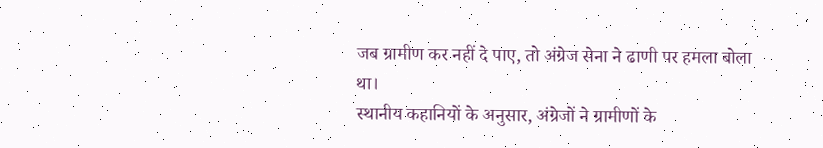जब ग्रामीण कर नहीं दे पाए, तो अंग्रेज सेना ने ढाणी पर हमला बोला था।
स्थानीय कहानियों के अनुसार, अंग्रेजों ने ग्रामीणों के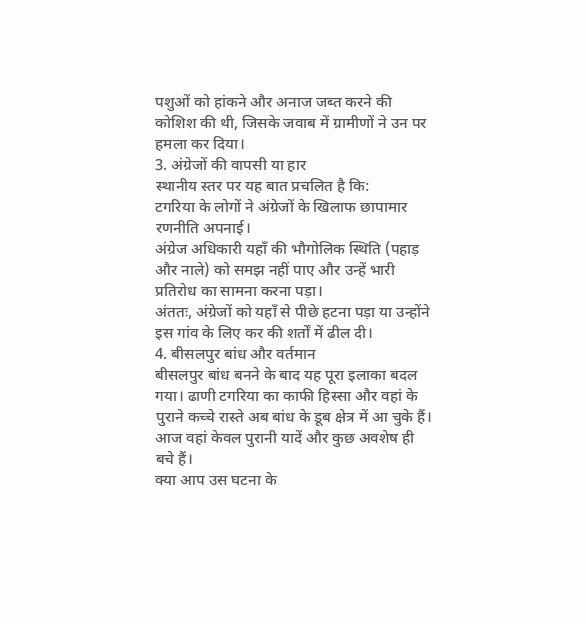पशुओं को हांकने और अनाज जब्त करने की कोशिश की थी, जिसके जवाब में ग्रामीणों ने उन पर हमला कर दिया।
3. अंग्रेजों की वापसी या हार
स्थानीय स्तर पर यह बात प्रचलित है कि:
टगरिया के लोगों ने अंग्रेजों के खिलाफ छापामार रणनीति अपनाई।
अंग्रेज अधिकारी यहाँ की भौगोलिक स्थिति (पहाड़ और नाले) को समझ नहीं पाए और उन्हें भारी प्रतिरोध का सामना करना पड़ा।
अंततः, अंग्रेजों को यहाँ से पीछे हटना पड़ा या उन्होंने इस गांव के लिए कर की शर्तों में ढील दी।
4. बीसलपुर बांध और वर्तमान
बीसलपुर बांध बनने के बाद यह पूरा इलाका बदल गया। ढाणी टगरिया का काफी हिस्सा और वहां के पुराने कच्चे रास्ते अब बांध के डूब क्षेत्र में आ चुके हैं। आज वहां केवल पुरानी यादें और कुछ अवशेष ही बचे हैं।
क्या आप उस घटना के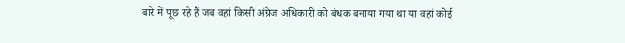बारे में पूछ रहे हैं जब वहां किसी अंग्रेज अधिकारी को बंधक बनाया गया था या वहां कोई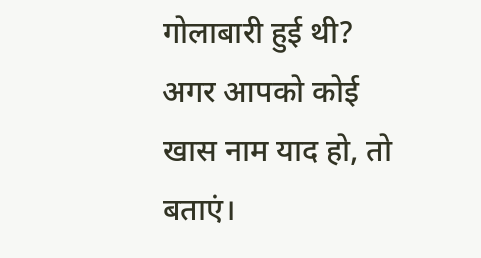गोलाबारी हुई थी? अगर आपको कोई खास नाम याद हो, तो बताएं।